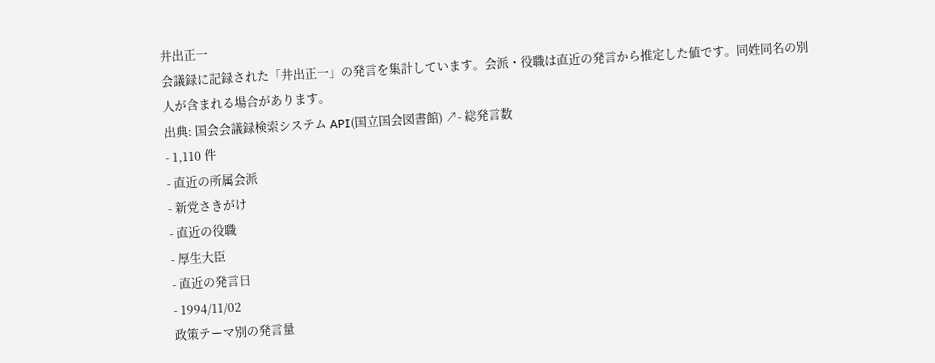井出正一
会議録に記録された「井出正一」の発言を集計しています。会派・役職は直近の発言から推定した値です。同姓同名の別人が含まれる場合があります。
出典: 国会会議録検索システム API(国立国会図書館) ↗- 総発言数
- 1,110 件
- 直近の所属会派
- 新党さきがけ
- 直近の役職
- 厚生大臣
- 直近の発言日
- 1994/11/02
政策テーマ別の発言量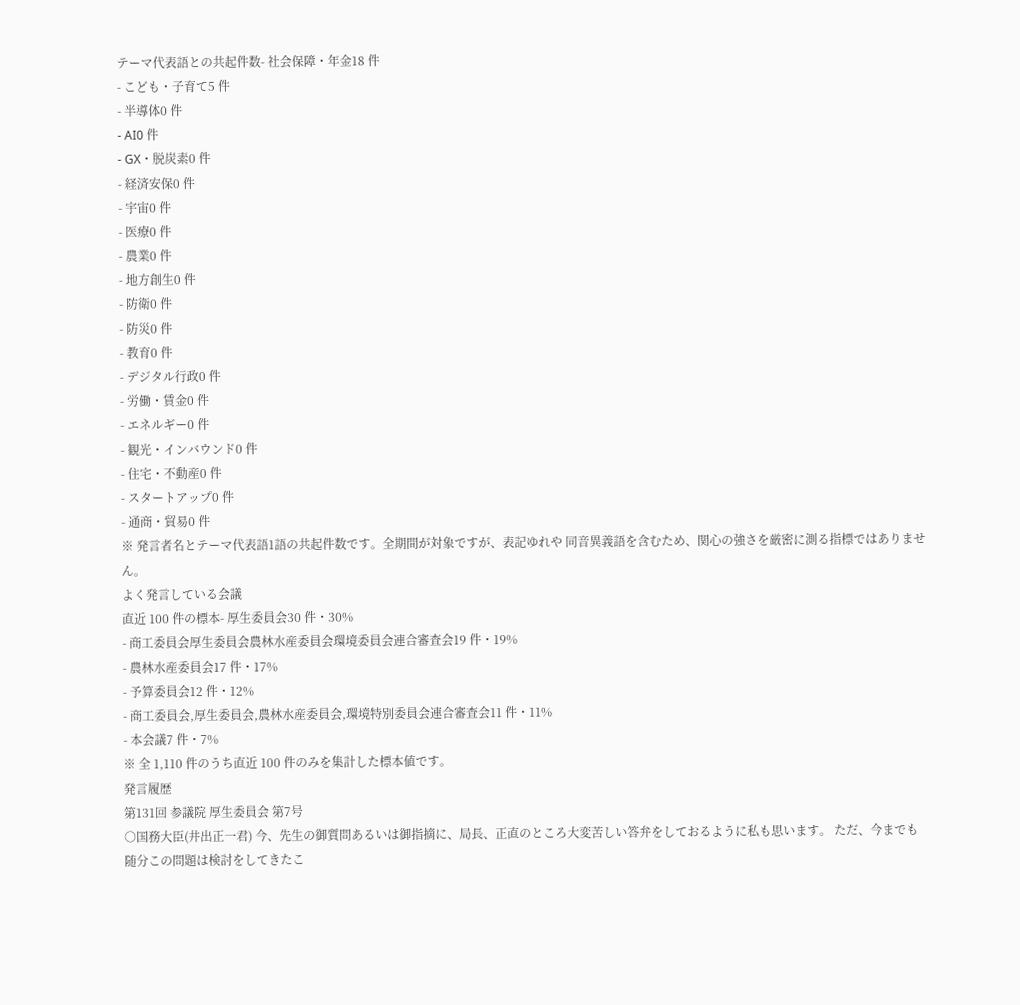テーマ代表語との共起件数- 社会保障・年金18 件
- こども・子育て5 件
- 半導体0 件
- AI0 件
- GX・脱炭素0 件
- 経済安保0 件
- 宇宙0 件
- 医療0 件
- 農業0 件
- 地方創生0 件
- 防衛0 件
- 防災0 件
- 教育0 件
- デジタル行政0 件
- 労働・賃金0 件
- エネルギー0 件
- 観光・インバウンド0 件
- 住宅・不動産0 件
- スタートアップ0 件
- 通商・貿易0 件
※ 発言者名とテーマ代表語1語の共起件数です。全期間が対象ですが、表記ゆれや 同音異義語を含むため、関心の強さを厳密に測る指標ではありません。
よく発言している会議
直近 100 件の標本- 厚生委員会30 件・30%
- 商工委員会厚生委員会農林水産委員会環境委員会連合審査会19 件・19%
- 農林水産委員会17 件・17%
- 予算委員会12 件・12%
- 商工委員会,厚生委員会,農林水産委員会,環境特別委員会連合審査会11 件・11%
- 本会議7 件・7%
※ 全 1,110 件のうち直近 100 件のみを集計した標本値です。
発言履歴
第131回 参議院 厚生委員会 第7号
○国務大臣(井出正一君) 今、先生の御質問あるいは御指摘に、局長、正直のところ大変苦しい答弁をしておるように私も思います。 ただ、今までも随分この問題は検討をしてきたこ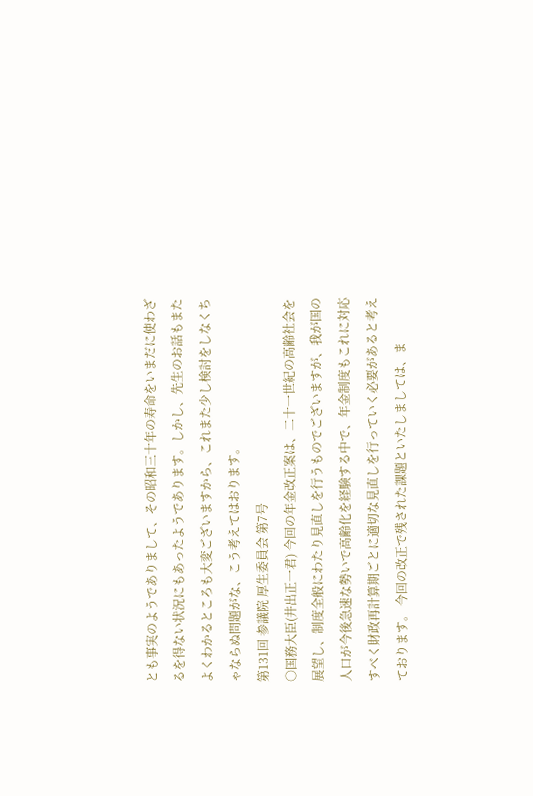とも事実のようでありまして、その昭和三十年の寿命をいまだに使わざるを得ない状況にもあったようであります。しかし、先生のお話もまたよくわかるところも大変ございますから、これまた少し検討をしなくちゃならぬ問題がな、こう考えてはおります。
第131回 参議院 厚生委員会 第7号
○国務大臣(井出正一君) 今回の年金改正案は、二十一世紀の高齢社会を展望し、制度全般にわたり見直しを行うものでございますが、我が国の人口が今後急速な勢いで高齢化を経験する中で、年金制度もこれに対応すべく財政再計算期ごとに適切な見直しを行っていく必要があると考えております。 今回の改正で残された課題といたしましては、ま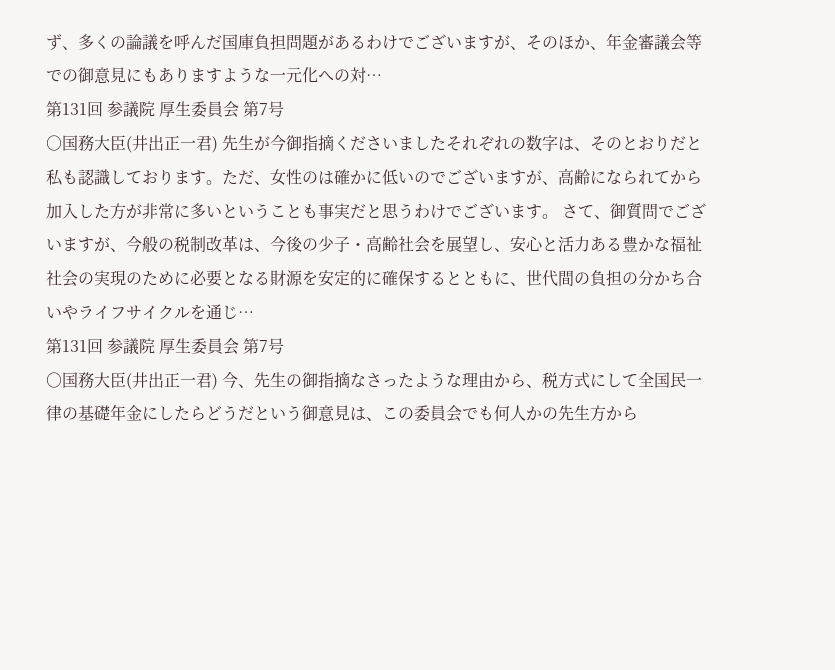ず、多くの論議を呼んだ国庫負担問題があるわけでございますが、そのほか、年金審議会等での御意見にもありますような一元化への対…
第131回 参議院 厚生委員会 第7号
○国務大臣(井出正一君) 先生が今御指摘くださいましたそれぞれの数字は、そのとおりだと私も認識しております。ただ、女性のは確かに低いのでございますが、高齢になられてから加入した方が非常に多いということも事実だと思うわけでございます。 さて、御質問でございますが、今般の税制改革は、今後の少子・高齢社会を展望し、安心と活力ある豊かな福祉社会の実現のために必要となる財源を安定的に確保するとともに、世代間の負担の分かち合いやライフサイクルを通じ…
第131回 参議院 厚生委員会 第7号
○国務大臣(井出正一君) 今、先生の御指摘なさったような理由から、税方式にして全国民一律の基礎年金にしたらどうだという御意見は、この委員会でも何人かの先生方から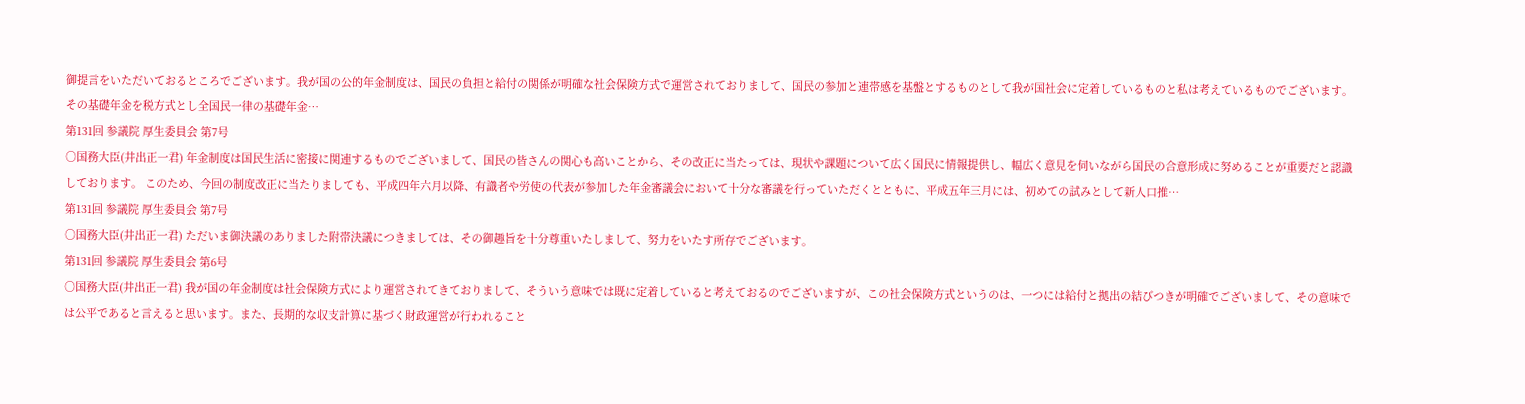御提言をいただいておるところでございます。我が国の公的年金制度は、国民の負担と給付の関係が明確な社会保険方式で運営されておりまして、国民の参加と連帯感を基盤とするものとして我が国社会に定着しているものと私は考えているものでございます。 その基礎年金を税方式とし全国民一律の基礎年金…
第131回 参議院 厚生委員会 第7号
○国務大臣(井出正一君) 年金制度は国民生活に密接に関連するものでございまして、国民の皆さんの関心も高いことから、その改正に当たっては、現状や課題について広く国民に情報提供し、幅広く意見を伺いながら国民の合意形成に努めることが重要だと認識しております。 このため、今回の制度改正に当たりましても、平成四年六月以降、有識者や労使の代表が参加した年金審議会において十分な審議を行っていただくとともに、平成五年三月には、初めての試みとして新人口推…
第131回 参議院 厚生委員会 第7号
○国務大臣(井出正一君) ただいま御決議のありました附帯決議につきましては、その御趣旨を十分尊重いたしまして、努力をいたす所存でございます。
第131回 参議院 厚生委員会 第6号
○国務大臣(井出正一君) 我が国の年金制度は社会保険方式により運営されてきておりまして、そういう意味では既に定着していると考えておるのでございますが、この社会保険方式というのは、一つには給付と拠出の結びつきが明確でございまして、その意味では公平であると言えると思います。また、長期的な収支計算に基づく財政運営が行われること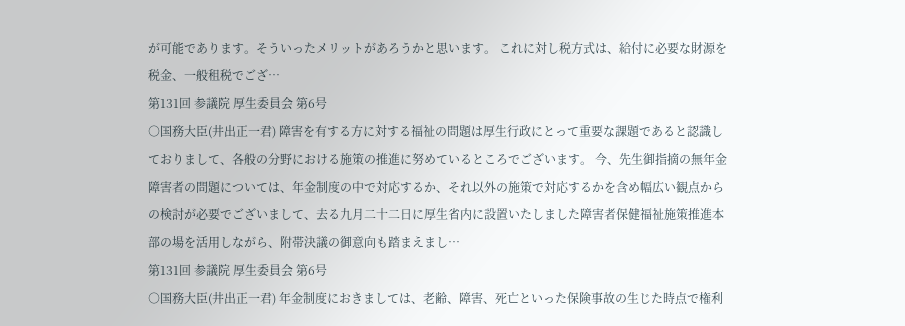が可能であります。そういったメリットがあろうかと思います。 これに対し税方式は、給付に必要な財源を税金、一般租税でござ…
第131回 参議院 厚生委員会 第6号
○国務大臣(井出正一君) 障害を有する方に対する福祉の問題は厚生行政にとって重要な課題であると認識しておりまして、各般の分野における施策の推進に努めているところでございます。 今、先生御指摘の無年金障害者の問題については、年金制度の中で対応するか、それ以外の施策で対応するかを含め幅広い観点からの検討が必要でございまして、去る九月二十二日に厚生省内に設置いたしました障害者保健福祉施策推進本部の場を活用しながら、附帯決議の御意向も踏まえまし…
第131回 参議院 厚生委員会 第6号
○国務大臣(井出正一君) 年金制度におきましては、老齢、障害、死亡といった保険事故の生じた時点で権利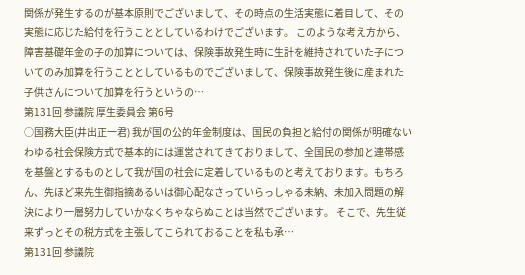関係が発生するのが基本原則でございまして、その時点の生活実態に着目して、その実態に応じた給付を行うこととしているわけでございます。 このような考え方から、障害基礎年金の子の加算については、保険事故発生時に生計を維持されていた子についてのみ加算を行うこととしているものでございまして、保険事故発生後に産まれた子供さんについて加算を行うというの…
第131回 参議院 厚生委員会 第6号
○国務大臣(井出正一君) 我が国の公的年金制度は、国民の負担と給付の関係が明確ないわゆる社会保険方式で基本的には運営されてきておりまして、全国民の参加と連帯感を基盤とするものとして我が国の社会に定着しているものと考えております。もちろん、先ほど来先生御指摘あるいは御心配なさっていらっしゃる未納、未加入問題の解決により一層努力していかなくちゃならぬことは当然でございます。 そこで、先生従来ずっとその税方式を主張してこられておることを私も承…
第131回 参議院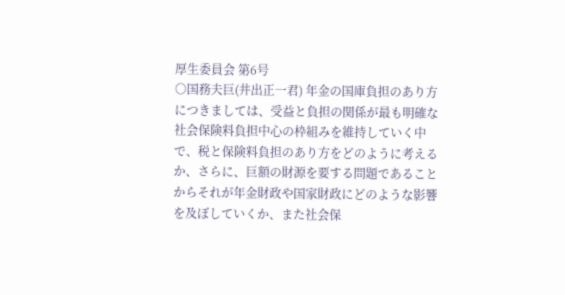厚生委員会 第6号
○国務夫巨(井出正一君) 年金の国庫負担のあり方につきましては、受益と負担の関係が最も明確な社会保険料負担中心の枠組みを維持していく中で、税と保険料負担のあり方をどのように考えるか、さらに、巨額の財源を要する問題であることからそれが年金財政や国家財政にどのような影響を及ぼしていくか、また社会保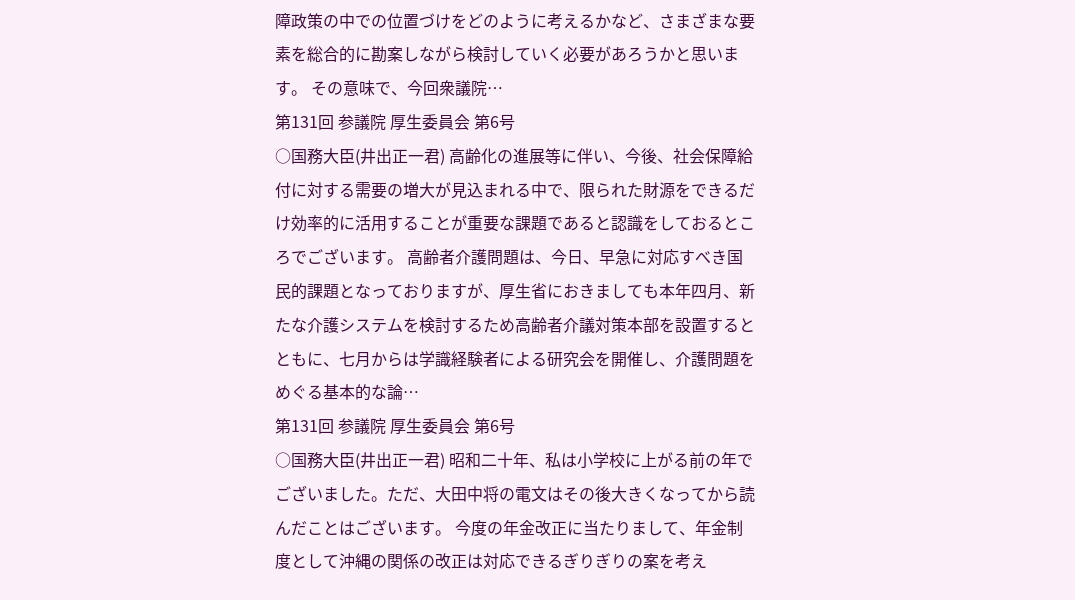障政策の中での位置づけをどのように考えるかなど、さまざまな要素を総合的に勘案しながら検討していく必要があろうかと思います。 その意味で、今回衆議院…
第131回 参議院 厚生委員会 第6号
○国務大臣(井出正一君) 高齢化の進展等に伴い、今後、社会保障給付に対する需要の増大が見込まれる中で、限られた財源をできるだけ効率的に活用することが重要な課題であると認識をしておるところでございます。 高齢者介護問題は、今日、早急に対応すべき国民的課題となっておりますが、厚生省におきましても本年四月、新たな介護システムを検討するため高齢者介議対策本部を設置するとともに、七月からは学識経験者による研究会を開催し、介護問題をめぐる基本的な論…
第131回 参議院 厚生委員会 第6号
○国務大臣(井出正一君) 昭和二十年、私は小学校に上がる前の年でございました。ただ、大田中将の電文はその後大きくなってから読んだことはございます。 今度の年金改正に当たりまして、年金制度として沖縄の関係の改正は対応できるぎりぎりの案を考え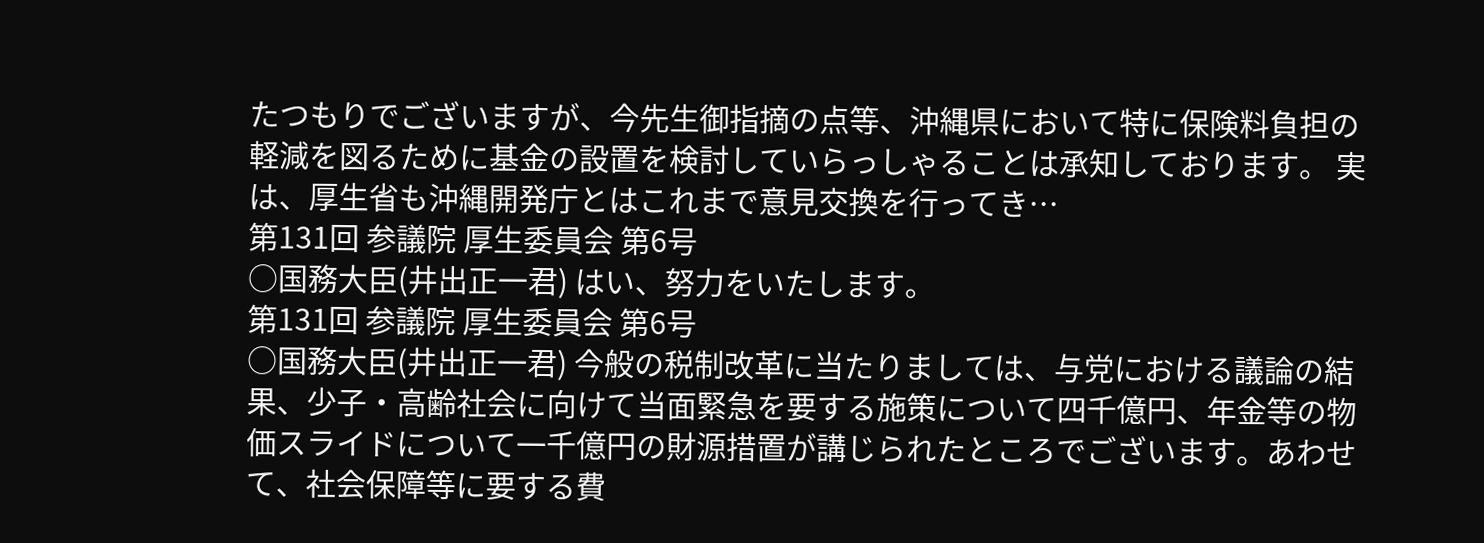たつもりでございますが、今先生御指摘の点等、沖縄県において特に保険料負担の軽減を図るために基金の設置を検討していらっしゃることは承知しております。 実は、厚生省も沖縄開発庁とはこれまで意見交換を行ってき…
第131回 参議院 厚生委員会 第6号
○国務大臣(井出正一君) はい、努力をいたします。
第131回 参議院 厚生委員会 第6号
○国務大臣(井出正一君) 今般の税制改革に当たりましては、与党における議論の結果、少子・高齢社会に向けて当面緊急を要する施策について四千億円、年金等の物価スライドについて一千億円の財源措置が講じられたところでございます。あわせて、社会保障等に要する費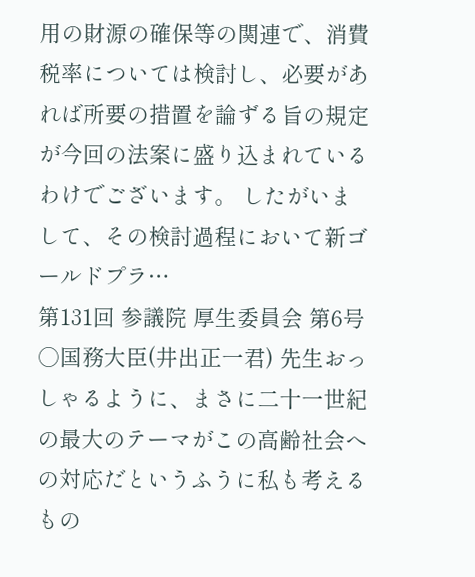用の財源の確保等の関連で、消費税率については検討し、必要があれば所要の措置を論ずる旨の規定が今回の法案に盛り込まれているわけでございます。 したがいまして、その検討過程において新ゴールドプラ…
第131回 参議院 厚生委員会 第6号
○国務大臣(井出正一君) 先生おっしゃるように、まさに二十一世紀の最大のテーマがこの高齢社会への対応だというふうに私も考えるもの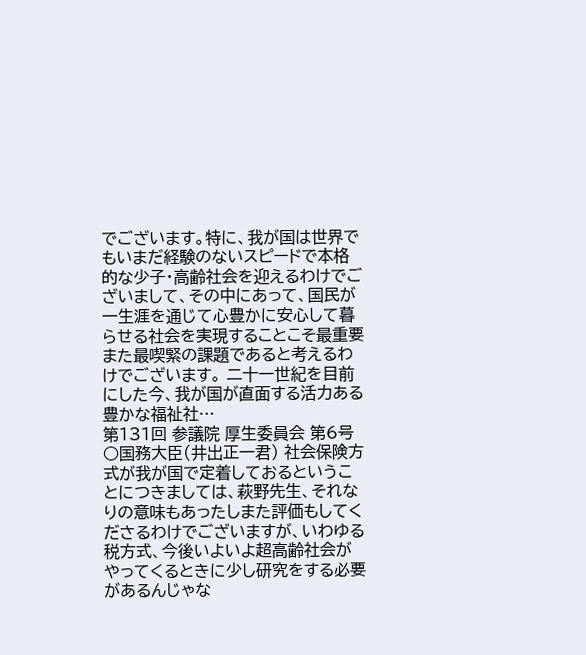でございます。特に、我が国は世界でもいまだ経験のないスピードで本格的な少子・高齢社会を迎えるわけでございまして、その中にあって、国民が一生涯を通じて心豊かに安心して暮らせる社会を実現することこそ最重要また最喫緊の課題であると考えるわけでございます。 二十一世紀を目前にした今、我が国が直面する活力ある豊かな福祉社…
第131回 参議院 厚生委員会 第6号
○国務大臣(井出正一君) 社会保険方式が我が国で定着しておるということにつきましては、萩野先生、それなりの意味もあったしまた評価もしてくださるわけでございますが、いわゆる税方式、今後いよいよ超高齢社会がやってくるときに少し研究をする必要があるんじゃな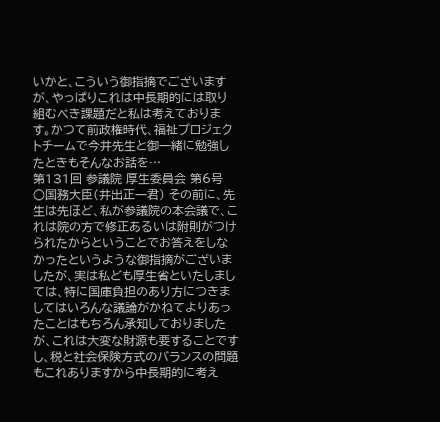いかと、こういう御指摘でございますが、やっぱりこれは中長期的には取り組むべき課題だと私は考えております。かつて前政権時代、福祉プロジェクトチームで今井先生と御一緒に勉強したときもそんなお話を…
第131回 参議院 厚生委員会 第6号
○国務大臣(井出正一君) その前に、先生は先ほど、私が参議院の本会議で、これは院の方で修正あるいは附則がつけられたからということでお答えをしなかったというような御指摘がございましたが、実は私ども厚生省といたしましては、特に国庫負担のあり方につきましてはいろんな議論がかねてよりあったことはもちろん承知しておりましたが、これは大変な財源も要することですし、税と社会保険方式のバランスの問題もこれありますから中長期的に考え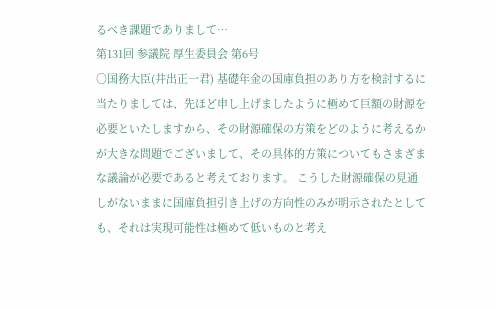るべき課題でありまして…
第131回 参議院 厚生委員会 第6号
○国務大臣(井出正一君) 基礎年金の国庫負担のあり方を検討するに当たりましては、先ほど申し上げましたように極めて巨額の財源を必要といたしますから、その財源確保の方策をどのように考えるかが大きな問題でございまして、その具体的方策についてもさまざまな議論が必要であると考えております。 こうした財源確保の見通しがないままに国庫負担引き上げの方向性のみが明示されたとしても、それは実現可能性は極めて低いものと考え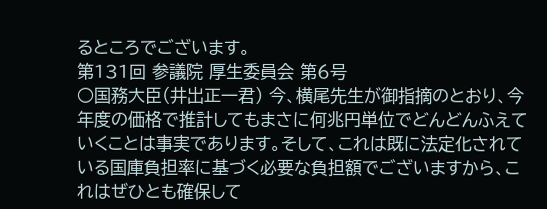るところでございます。
第131回 参議院 厚生委員会 第6号
○国務大臣(井出正一君) 今、横尾先生が御指摘のとおり、今年度の価格で推計してもまさに何兆円単位でどんどんふえていくことは事実であります。そして、これは既に法定化されている国庫負担率に基づく必要な負担額でございますから、これはぜひとも確保して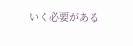いく必要がある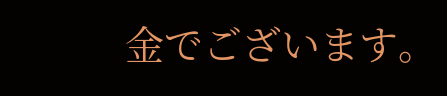金でございます。